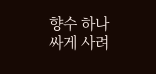향수 하나 싸게 사려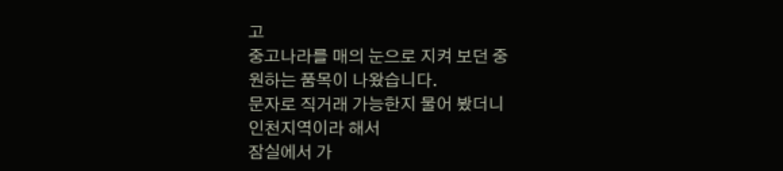고
중고나라를 매의 눈으로 지켜 보던 중
원하는 품목이 나왔습니다.
문자로 직거래 가능한지 물어 봤더니
인천지역이라 해서
잠실에서 가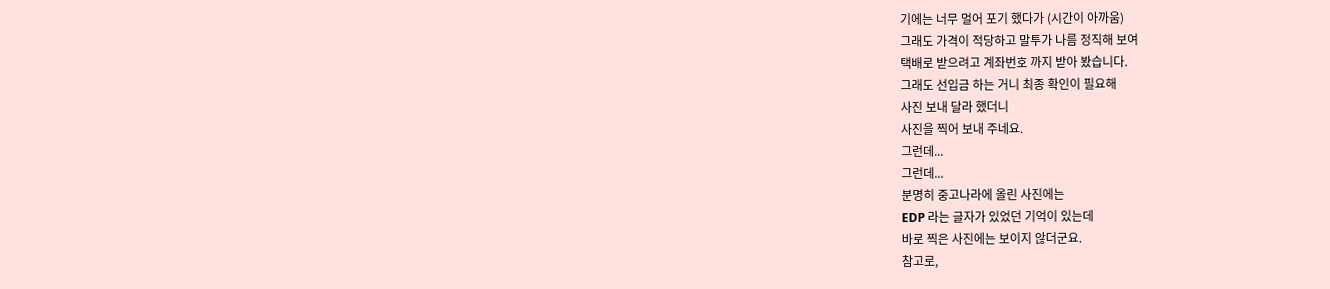기에는 너무 멀어 포기 했다가 (시간이 아까움)
그래도 가격이 적당하고 말투가 나름 정직해 보여
택배로 받으려고 계좌번호 까지 받아 봤습니다.
그래도 선입금 하는 거니 최종 확인이 필요해
사진 보내 달라 했더니
사진을 찍어 보내 주네요.
그런데...
그런데...
분명히 중고나라에 올린 사진에는
EDP 라는 글자가 있었던 기억이 있는데
바로 찍은 사진에는 보이지 않더군요.
참고로,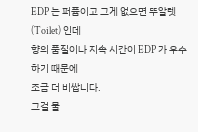EDP 는 퍼퓸이고 그게 없으면 뚜알렛 (Toilet) 인데
향의 품질이나 지속 시간이 EDP 가 우수하기 때문에
조금 더 비쌉니다.
그걸 물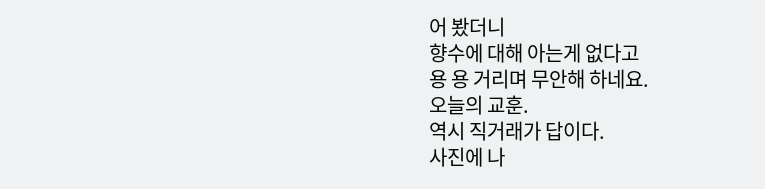어 봤더니
향수에 대해 아는게 없다고
용 용 거리며 무안해 하네요.
오늘의 교훈.
역시 직거래가 답이다.
사진에 나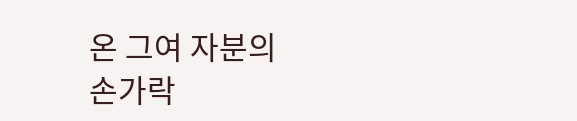온 그여 자분의
손가락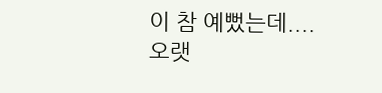이 참 예뻤는데....
오랫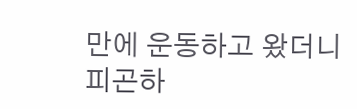만에 운동하고 왔더니
피곤하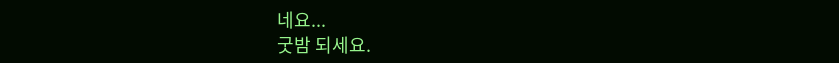네요...
굿밤 되세요.